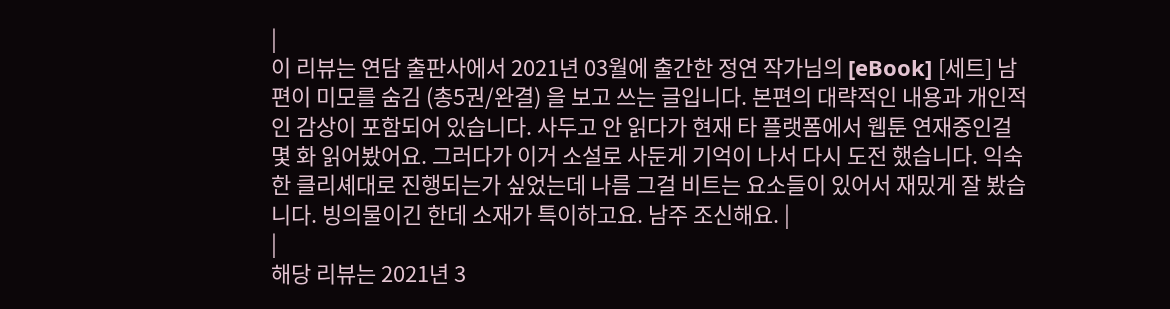|
이 리뷰는 연담 출판사에서 2021년 03월에 출간한 정연 작가님의 [eBook] [세트] 남편이 미모를 숨김 (총5권/완결) 을 보고 쓰는 글입니다. 본편의 대략적인 내용과 개인적인 감상이 포함되어 있습니다. 사두고 안 읽다가 현재 타 플랫폼에서 웹툰 연재중인걸 몇 화 읽어봤어요. 그러다가 이거 소설로 사둔게 기억이 나서 다시 도전 했습니다. 익숙한 클리셰대로 진행되는가 싶었는데 나름 그걸 비트는 요소들이 있어서 재밌게 잘 봤습니다. 빙의물이긴 한데 소재가 특이하고요. 남주 조신해요. |
|
해당 리뷰는 2021년 3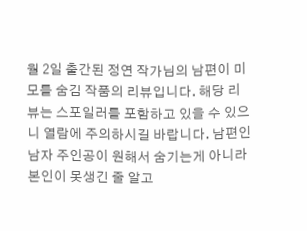월 2일 출간된 정연 작가님의 남편이 미모를 숨김 작품의 리뷰입니다. 해당 리뷰는 스포일러를 포함하고 있을 수 있으니 열람에 주의하시길 바랍니다. 남편인 남자 주인공이 원해서 숨기는게 아니라 본인이 못생긴 줄 알고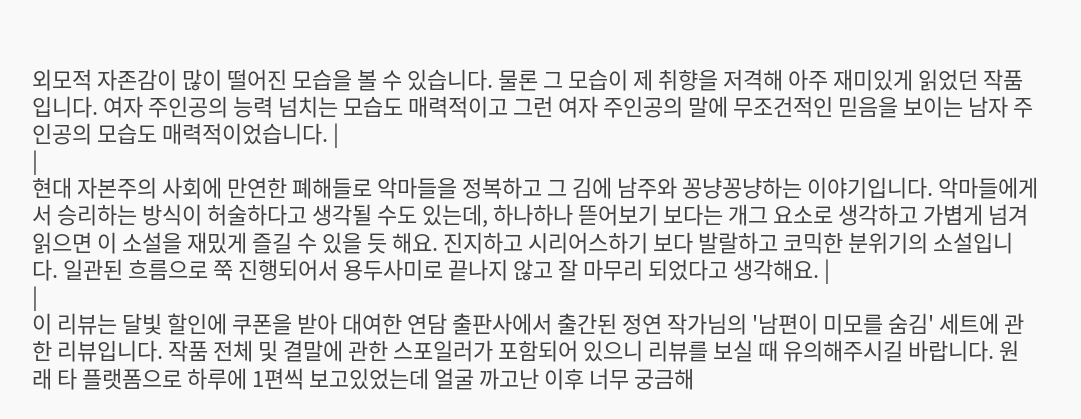외모적 자존감이 많이 떨어진 모습을 볼 수 있습니다. 물론 그 모습이 제 취향을 저격해 아주 재미있게 읽었던 작품입니다. 여자 주인공의 능력 넘치는 모습도 매력적이고 그런 여자 주인공의 말에 무조건적인 믿음을 보이는 남자 주인공의 모습도 매력적이었습니다. |
|
현대 자본주의 사회에 만연한 폐해들로 악마들을 정복하고 그 김에 남주와 꽁냥꽁냥하는 이야기입니다. 악마들에게서 승리하는 방식이 허술하다고 생각될 수도 있는데, 하나하나 뜯어보기 보다는 개그 요소로 생각하고 가볍게 넘겨 읽으면 이 소설을 재밌게 즐길 수 있을 듯 해요. 진지하고 시리어스하기 보다 발랄하고 코믹한 분위기의 소설입니다. 일관된 흐름으로 쭉 진행되어서 용두사미로 끝나지 않고 잘 마무리 되었다고 생각해요. |
|
이 리뷰는 달빛 할인에 쿠폰을 받아 대여한 연담 출판사에서 출간된 정연 작가님의 '남편이 미모를 숨김' 세트에 관한 리뷰입니다. 작품 전체 및 결말에 관한 스포일러가 포함되어 있으니 리뷰를 보실 때 유의해주시길 바랍니다. 원래 타 플랫폼으로 하루에 1편씩 보고있었는데 얼굴 까고난 이후 너무 궁금해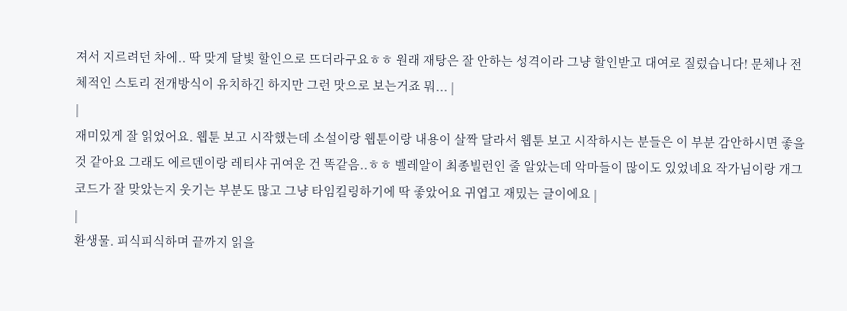져서 지르려던 차에.. 딱 맞게 달빛 할인으로 뜨더라구요ㅎㅎ 원래 재탕은 잘 안하는 성격이라 그냥 할인받고 대여로 질렀습니다! 문체나 전체적인 스토리 전개방식이 유치하긴 하지만 그런 맛으로 보는거죠 뭐... |
|
재미있게 잘 읽었어요. 웹툰 보고 시작했는데 소설이랑 웹툰이랑 내용이 살짝 달라서 웹툰 보고 시작하시는 분들은 이 부분 감안하시면 좋을 것 같아요 그래도 에르덴이랑 레티샤 귀여운 건 똑같음..ㅎㅎ 벨레알이 최종빌런인 줄 알았는데 악마들이 많이도 있었네요 작가님이랑 개그코드가 잘 맞았는지 웃기는 부분도 많고 그냥 타임킬링하기에 딱 좋았어요 귀엽고 재밌는 글이에요 |
|
환생물. 피식피식하며 끝까지 읽을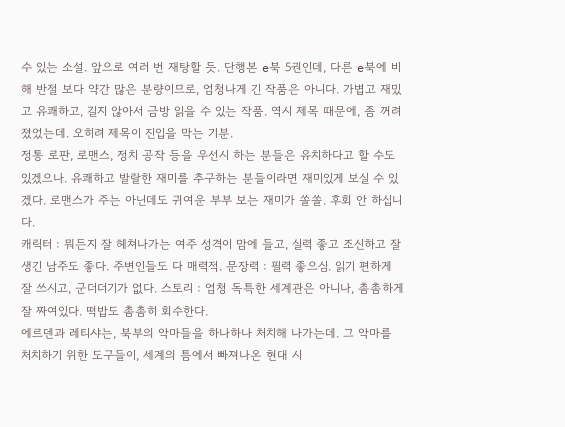수 있는 소설. 앞으로 여러 번 재탕할 듯. 단행본 e북 5권인데, 다른 e북에 비해 반절 보다 약간 많은 분량이므로, 엄청나게 긴 작품은 아니다. 가볍고 재밌고 유쾌하고, 길지 않아서 금방 읽을 수 있는 작품. 역시 제목 때문에, 좀 꺼려졌었는데. 오히려 제목이 진입을 막는 기분.
정통 로판, 로맨스, 정치 공작 등을 우선시 하는 분들은 유치하다고 할 수도 있겠으나. 유쾌하고 발랄한 재미를 추구하는 분들이라면 재미있게 보실 수 있겠다. 로맨스가 주는 아닌데도 귀여운 부부 보는 재미가 쏠쏠. 후회 안 하십니다.
캐릭터 : 뭐든지 잘 헤쳐나가는 여주 성격이 맘에 들고, 실력 좋고 조신하고 잘생긴 남주도 좋다. 주변인들도 다 매력적. 문장력 : 필력 좋으심. 읽기 편하게 잘 쓰시고, 군더더기가 없다. 스토리 : 엄청 독특한 세계관은 아니나, 촘촘하게 잘 짜여있다. 떡밥도 촘촘히 회수한다.
에르덴과 레티샤는, 북부의 악마들을 하나하나 처치해 나가는데. 그 악마를 처치하기 위한 도구들이, 세계의 틈에서 빠져나온 현대 시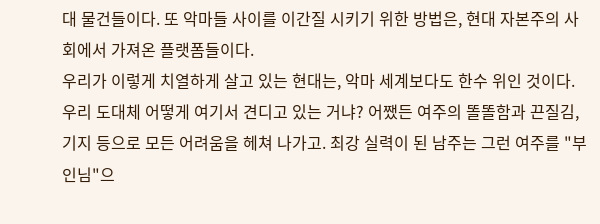대 물건들이다. 또 악마들 사이를 이간질 시키기 위한 방법은, 현대 자본주의 사회에서 가져온 플랫폼들이다.
우리가 이렇게 치열하게 살고 있는 현대는, 악마 세계보다도 한수 위인 것이다. 우리 도대체 어떻게 여기서 견디고 있는 거냐? 어쨌든 여주의 똘똘함과 끈질김, 기지 등으로 모든 어려움을 헤쳐 나가고. 최강 실력이 된 남주는 그런 여주를 "부인님"으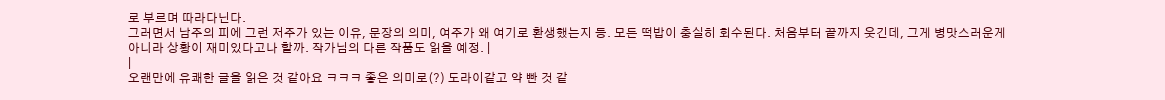로 부르며 따라다닌다.
그러면서 남주의 피에 그런 저주가 있는 이유, 문장의 의미, 여주가 왜 여기로 환생했는지 등. 모든 떡밥이 충실히 회수된다. 처음부터 끝까지 웃긴데, 그게 병맛스러운게 아니라 상황이 재미있다고나 할까. 작가님의 다른 작품도 읽을 예정. |
|
오랜만에 유쾌한 글을 읽은 것 같아요 ㅋㅋㅋ 좋은 의미로(?) 도라이같고 약 빤 것 같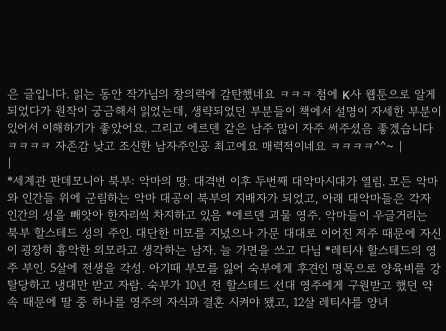은 글입니다. 읽는 동안 작가님의 창의력에 감탄했네요 ㅋㅋㅋ 첨에 K사 웹툰으로 알게 되었다가 원작이 궁금해서 읽었는데, 생략되었던 부분들이 책에서 설명이 자세한 부분이 있어서 이해하기가 좋았어요. 그리고 에르덴 같은 남주 많이 자주 써주셨음 좋겠습니다 ㅋㅋㅋㅋ 자존감 낮고 조신한 남자주인공 최고에요 매력적이네요 ㅋㅋㅋㅋ^^~ |
|
*세계관 판데모니아 북부: 악마의 땅. 대격변 이후 두번째 대악마시대가 열림. 모든 악마와 인간들 위에 군림하는 악마 대공이 북부의 지배자가 되었고, 아래 대악마들은 각자 인간의 성을 빼앗아 한자리씩 차지하고 있음 *에르덴 괴물 영주. 악마들이 우글거리는 북부 할스테드 성의 주인. 대단한 미모를 지녔으나 가문 대대로 이어진 저주 때문에 자신이 굉장히 흉악한 외모라고 생각하는 남자. 늘 가면을 쓰고 다님 *레티샤 할스테드의 영주 부인. 5살에 전생을 각성. 아기때 부모를 잃어 숙부에게 후견인 명목으로 양육비를 강탈당하고 냉대만 받고 자람. 숙부가 10년 전 할스테드 선대 영주에게 구원받고 했던 약속 때문에 딸 중 하나를 영주의 자식과 결혼 시켜야 됐고, 12살 레티샤를 양녀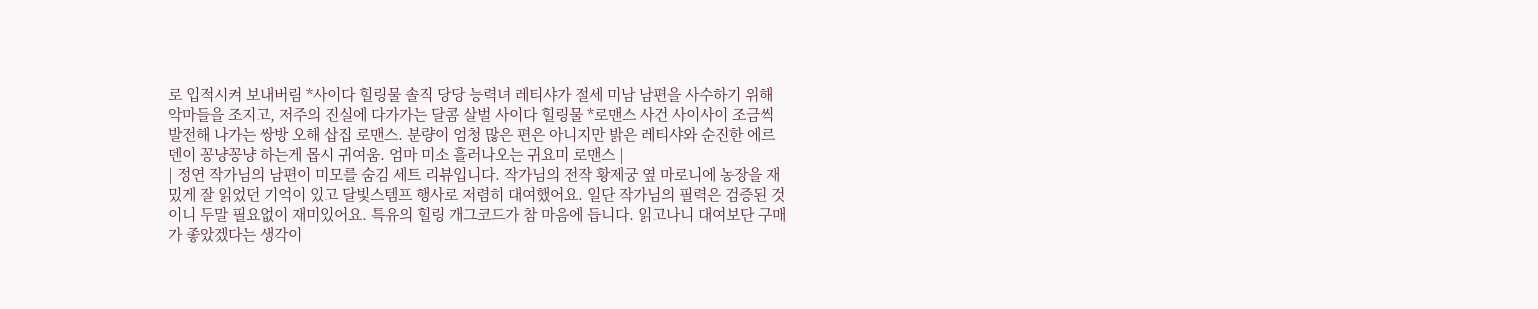로 입적시켜 보내버림 *사이다 힐링물 솔직 당당 능력녀 레티샤가 절세 미남 남편을 사수하기 위해 악마들을 조지고, 저주의 진실에 다가가는 달콤 살벌 사이다 힐링물 *로맨스 사건 사이사이 조금씩 발전해 나가는 쌍방 오해 삽집 로맨스. 분량이 엄청 많은 편은 아니지만 밝은 레티샤와 순진한 에르덴이 꽁냥꽁냥 하는게 몹시 귀여움. 엄마 미소 흘러나오는 귀요미 로맨스 |
| 정연 작가님의 남편이 미모를 숨김 세트 리뷰입니다. 작가님의 전작 황제궁 옆 마로니에 농장을 재밌게 잘 읽었던 기억이 있고 달빛스템프 행사로 저렴히 대여했어요. 일단 작가님의 필력은 검증된 것이니 두말 필요없이 재미있어요. 특유의 힐링 개그코드가 참 마음에 듭니다. 읽고나니 대여보단 구매가 좋았겠다는 생각이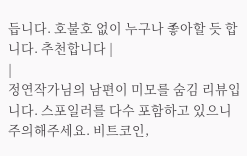듭니다. 호불호 없이 누구나 좋아할 듯 합니다. 추천합니다 |
|
정연작가님의 남편이 미모를 숨김 리뷰입니다. 스포일러를 다수 포함하고 있으니 주의해주세요. 비트코인,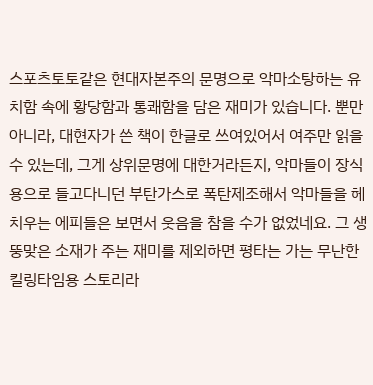스포츠토토같은 현대자본주의 문명으로 악마소탕하는 유치함 속에 황당함과 통쾌함을 담은 재미가 있습니다. 뿐만아니라, 대현자가 쓴 책이 한글로 쓰여있어서 여주만 읽을수 있는데, 그게 상위문명에 대한거라든지, 악마들이 장식용으로 들고다니던 부탄가스로 폭탄제조해서 악마들을 헤치우는 에피들은 보면서 웃음을 참을 수가 없었네요. 그 생뚱맞은 소재가 주는 재미를 제외하면 평타는 가는 무난한 킬링타임용 스토리라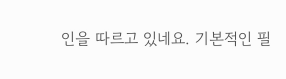인을 따르고 있네요. 기본적인 필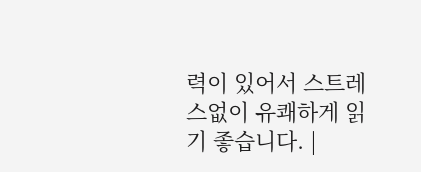력이 있어서 스트레스없이 유쾌하게 읽기 좋습니다. |